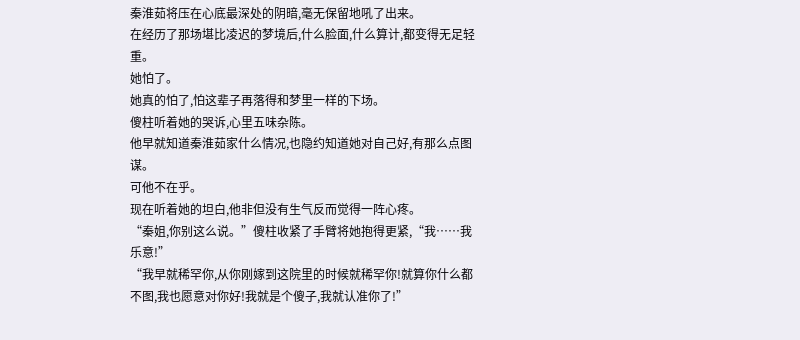秦淮茹将压在心底最深处的阴暗,毫无保留地吼了出来。
在经历了那场堪比凌迟的梦境后,什么脸面,什么算计,都变得无足轻重。
她怕了。
她真的怕了,怕这辈子再落得和梦里一样的下场。
傻柱听着她的哭诉,心里五味杂陈。
他早就知道秦淮茹家什么情况,也隐约知道她对自己好,有那么点图谋。
可他不在乎。
现在听着她的坦白,他非但没有生气反而觉得一阵心疼。
“秦姐,你别这么说。”傻柱收紧了手臂将她抱得更紧,“我……我乐意!”
“我早就稀罕你,从你刚嫁到这院里的时候就稀罕你!就算你什么都不图,我也愿意对你好!我就是个傻子,我就认准你了!”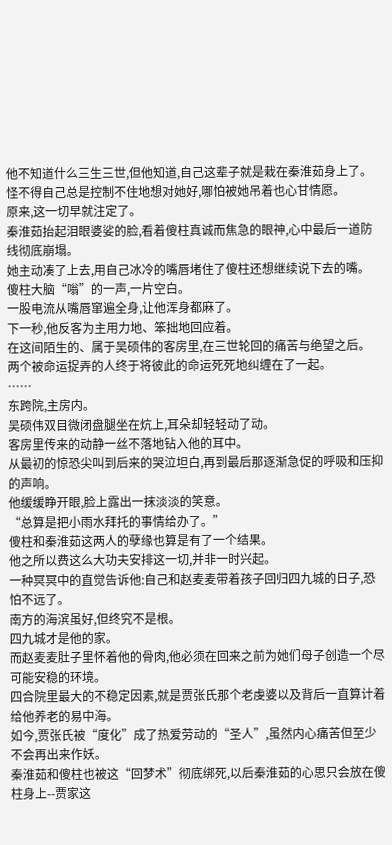他不知道什么三生三世,但他知道,自己这辈子就是栽在秦淮茹身上了。
怪不得自己总是控制不住地想对她好,哪怕被她吊着也心甘情愿。
原来,这一切早就注定了。
秦淮茹抬起泪眼婆娑的脸,看着傻柱真诚而焦急的眼神,心中最后一道防线彻底崩塌。
她主动凑了上去,用自己冰冷的嘴唇堵住了傻柱还想继续说下去的嘴。
傻柱大脑“嗡”的一声,一片空白。
一股电流从嘴唇窜遍全身,让他浑身都麻了。
下一秒,他反客为主用力地、笨拙地回应着。
在这间陌生的、属于吴硕伟的客房里,在三世轮回的痛苦与绝望之后。
两个被命运捉弄的人终于将彼此的命运死死地纠缠在了一起。
……
东跨院,主房内。
吴硕伟双目微闭盘腿坐在炕上,耳朵却轻轻动了动。
客房里传来的动静一丝不落地钻入他的耳中。
从最初的惊恐尖叫到后来的哭泣坦白,再到最后那逐渐急促的呼吸和压抑的声响。
他缓缓睁开眼,脸上露出一抹淡淡的笑意。
“总算是把小雨水拜托的事情给办了。”
傻柱和秦淮茹这两人的孽缘也算是有了一个结果。
他之所以费这么大功夫安排这一切,并非一时兴起。
一种冥冥中的直觉告诉他:自己和赵麦麦带着孩子回归四九城的日子,恐怕不远了。
南方的海滨虽好,但终究不是根。
四九城才是他的家。
而赵麦麦肚子里怀着他的骨肉,他必须在回来之前为她们母子创造一个尽可能安稳的环境。
四合院里最大的不稳定因素,就是贾张氏那个老虔婆以及背后一直算计着给他养老的易中海。
如今,贾张氏被“度化”成了热爱劳动的“圣人”,虽然内心痛苦但至少不会再出来作妖。
秦淮茹和傻柱也被这“回梦术”彻底绑死,以后秦淮茹的心思只会放在傻柱身上--贾家这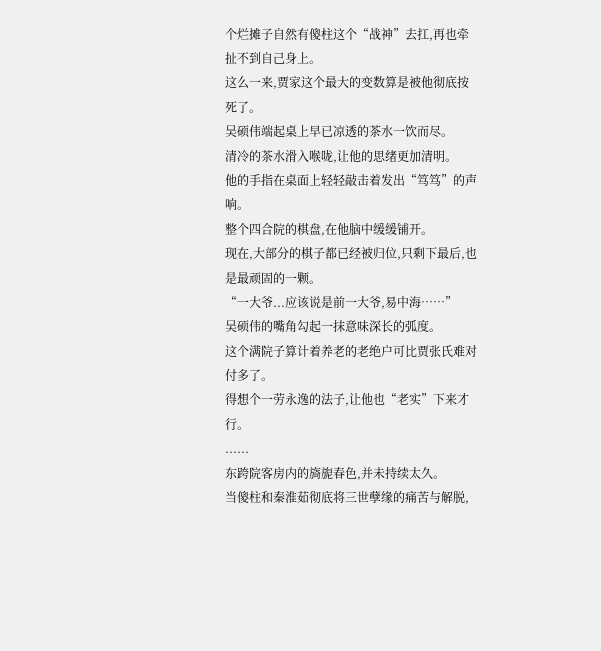个烂摊子自然有傻柱这个“战神”去扛,再也牵扯不到自己身上。
这么一来,贾家这个最大的变数算是被他彻底按死了。
吴硕伟端起桌上早已凉透的茶水一饮而尽。
清冷的茶水滑入喉咙,让他的思绪更加清明。
他的手指在桌面上轻轻敲击着发出“笃笃”的声响。
整个四合院的棋盘,在他脑中缓缓铺开。
现在,大部分的棋子都已经被归位,只剩下最后,也是最顽固的一颗。
“一大爷...应该说是前一大爷,易中海……”
吴硕伟的嘴角勾起一抹意味深长的弧度。
这个满院子算计着养老的老绝户可比贾张氏难对付多了。
得想个一劳永逸的法子,让他也“老实”下来才行。
......
东跨院客房内的旖旎春色,并未持续太久。
当傻柱和秦淮茹彻底将三世孽缘的痛苦与解脱,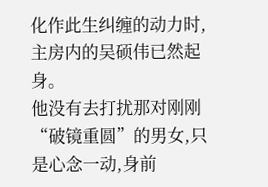化作此生纠缠的动力时,主房内的吴硕伟已然起身。
他没有去打扰那对刚刚“破镜重圆”的男女,只是心念一动,身前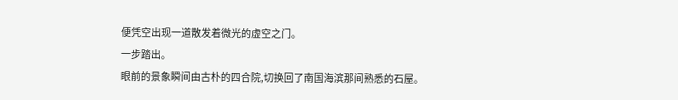便凭空出现一道散发着微光的虚空之门。
一步踏出。
眼前的景象瞬间由古朴的四合院,切换回了南国海滨那间熟悉的石屋。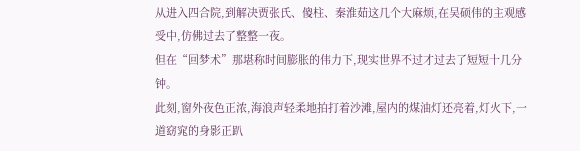从进入四合院,到解决贾张氏、傻柱、秦淮茹这几个大麻烦,在吴硕伟的主观感受中,仿佛过去了整整一夜。
但在“回梦术”那堪称时间膨胀的伟力下,现实世界不过才过去了短短十几分钟。
此刻,窗外夜色正浓,海浪声轻柔地拍打着沙滩,屋内的煤油灯还亮着,灯火下,一道窈窕的身影正趴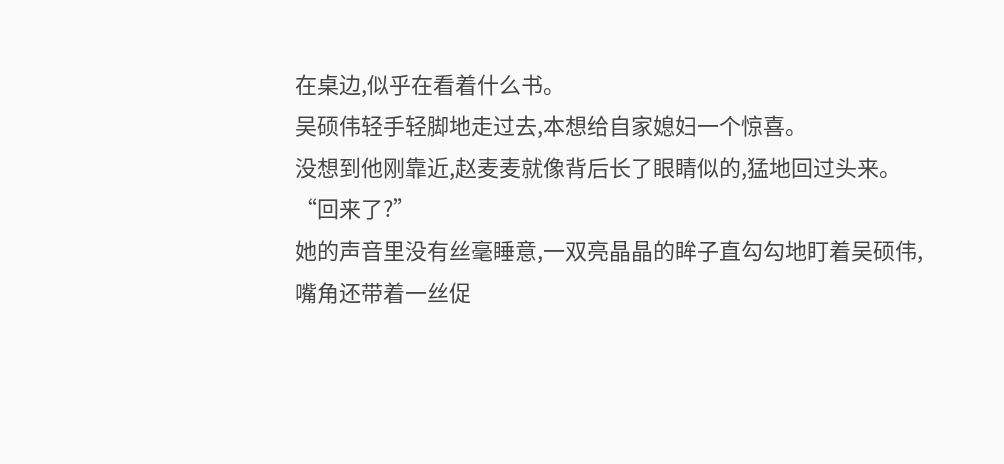在桌边,似乎在看着什么书。
吴硕伟轻手轻脚地走过去,本想给自家媳妇一个惊喜。
没想到他刚靠近,赵麦麦就像背后长了眼睛似的,猛地回过头来。
“回来了?”
她的声音里没有丝毫睡意,一双亮晶晶的眸子直勾勾地盯着吴硕伟,嘴角还带着一丝促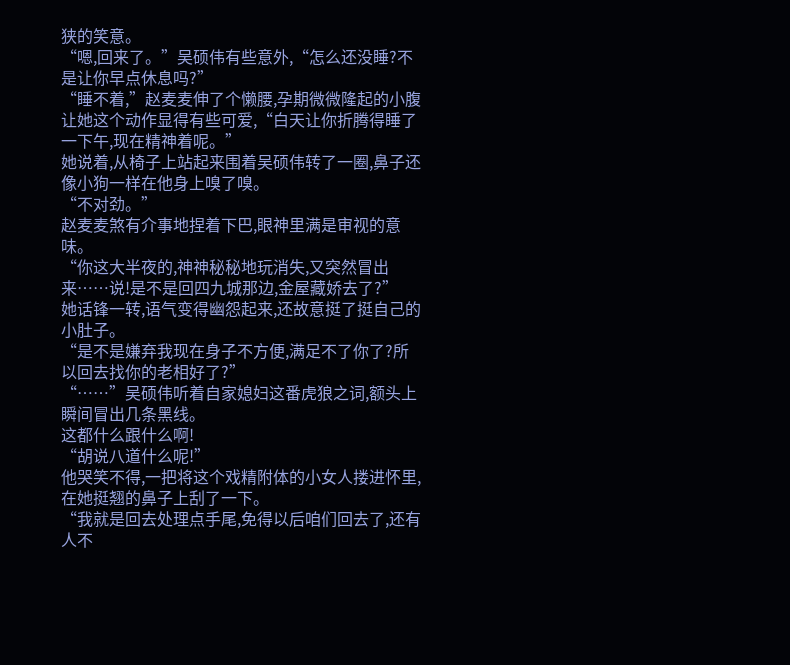狭的笑意。
“嗯,回来了。”吴硕伟有些意外,“怎么还没睡?不是让你早点休息吗?”
“睡不着,”赵麦麦伸了个懒腰,孕期微微隆起的小腹让她这个动作显得有些可爱,“白天让你折腾得睡了一下午,现在精神着呢。”
她说着,从椅子上站起来围着吴硕伟转了一圈,鼻子还像小狗一样在他身上嗅了嗅。
“不对劲。”
赵麦麦煞有介事地捏着下巴,眼神里满是审视的意味。
“你这大半夜的,神神秘秘地玩消失,又突然冒出来……说!是不是回四九城那边,金屋藏娇去了?”
她话锋一转,语气变得幽怨起来,还故意挺了挺自己的小肚子。
“是不是嫌弃我现在身子不方便,满足不了你了?所以回去找你的老相好了?”
“……”吴硕伟听着自家媳妇这番虎狼之词,额头上瞬间冒出几条黑线。
这都什么跟什么啊!
“胡说八道什么呢!”
他哭笑不得,一把将这个戏精附体的小女人搂进怀里,在她挺翘的鼻子上刮了一下。
“我就是回去处理点手尾,免得以后咱们回去了,还有人不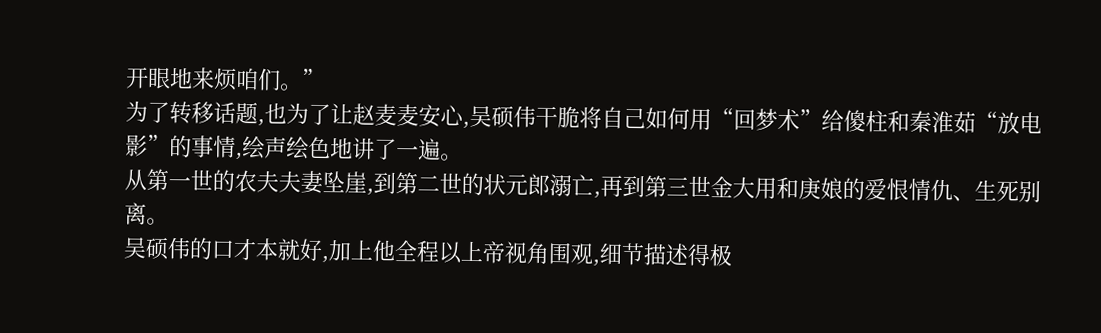开眼地来烦咱们。”
为了转移话题,也为了让赵麦麦安心,吴硕伟干脆将自己如何用“回梦术”给傻柱和秦淮茹“放电影”的事情,绘声绘色地讲了一遍。
从第一世的农夫夫妻坠崖,到第二世的状元郎溺亡,再到第三世金大用和庚娘的爱恨情仇、生死别离。
吴硕伟的口才本就好,加上他全程以上帝视角围观,细节描述得极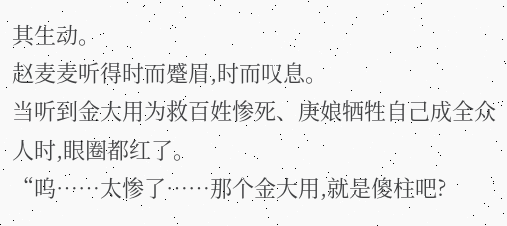其生动。
赵麦麦听得时而蹙眉,时而叹息。
当听到金大用为救百姓惨死、庚娘牺牲自己成全众人时,眼圈都红了。
“呜……太惨了……那个金大用,就是傻柱吧?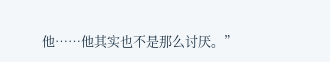他……他其实也不是那么讨厌。”